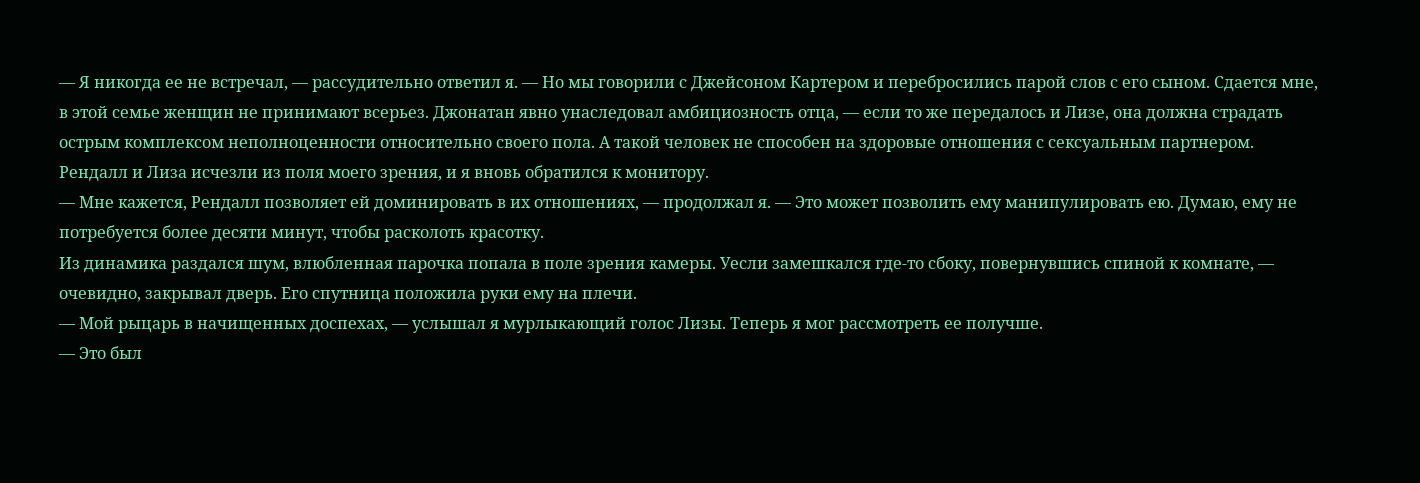— Я никогда ее не встречал, — рассудительно ответил я. — Но мы говорили с Джейсоном Картером и перебросились парой слов с его сыном. Сдается мне, в этой семье женщин не принимают всерьез. Джонатан явно унаследовал амбициозность отца, — если то же передалось и Лизе, она должна страдать острым комплексом неполноценности относительно своего пола. А такой человек не способен на здоровые отношения с сексуальным партнером.
Рендалл и Лиза исчезли из поля моего зрения, и я вновь обратился к монитору.
— Мне кажется, Рендалл позволяет ей доминировать в их отношениях, — продолжал я. — Это может позволить ему манипулировать ею. Думаю, ему не потребуется более десяти минут, чтобы расколоть красотку.
Из динамика раздался шум, влюбленная парочка попала в поле зрения камеры. Уесли замешкался где-то сбоку, повернувшись спиной к комнате, — очевидно, закрывал дверь. Его спутница положила руки ему на плечи.
— Мой рыцарь в начищенных доспехах, — услышал я мурлыкающий голос Лизы. Теперь я мог рассмотреть ее получше.
— Это был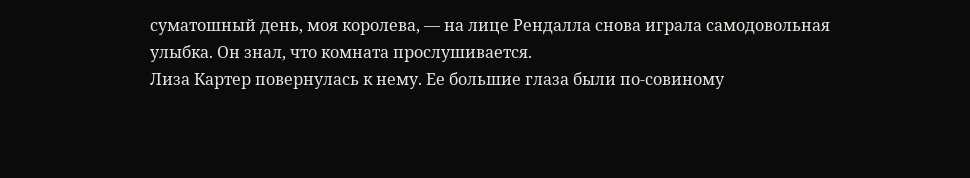суматошный день, моя королева, — на лице Рендалла снова играла самодовольная улыбка. Он знал, что комната прослушивается.
Лиза Картер повернулась к нему. Ее большие глаза были по-совиному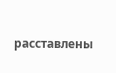расставлены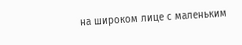на широком лице с маленьким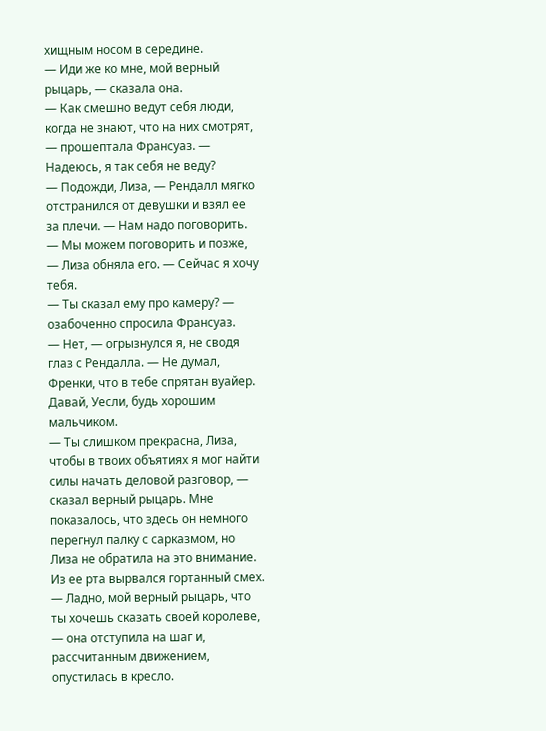хищным носом в середине.
— Иди же ко мне, мой верный рыцарь, — сказала она.
— Как смешно ведут себя люди, когда не знают, что на них смотрят, — прошептала Франсуаз. — Надеюсь, я так себя не веду?
— Подожди, Лиза, — Рендалл мягко отстранился от девушки и взял ее за плечи. — Нам надо поговорить.
— Мы можем поговорить и позже, — Лиза обняла его. — Сейчас я хочу тебя.
— Ты сказал ему про камеру? — озабоченно спросила Франсуаз.
— Нет, — огрызнулся я, не сводя глаз с Рендалла. — Не думал, Френки, что в тебе спрятан вуайер. Давай, Уесли, будь хорошим мальчиком.
— Ты слишком прекрасна, Лиза, чтобы в твоих объятиях я мог найти силы начать деловой разговор, — сказал верный рыцарь. Мне показалось, что здесь он немного перегнул палку с сарказмом, но Лиза не обратила на это внимание. Из ее рта вырвался гортанный смех.
— Ладно, мой верный рыцарь, что ты хочешь сказать своей королеве, — она отступила на шаг и, рассчитанным движением, опустилась в кресло.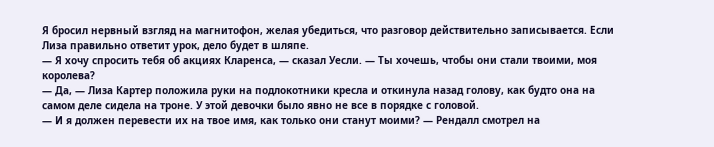Я бросил нервный взгляд на магнитофон, желая убедиться, что разговор действительно записывается. Если Лиза правильно ответит урок, дело будет в шляпе.
— Я хочу спросить тебя об акциях Кларенса, — сказал Уесли. — Ты хочешь, чтобы они стали твоими, моя королева?
— Да, — Лиза Картер положила руки на подлокотники кресла и откинула назад голову, как будто она на самом деле сидела на троне. У этой девочки было явно не все в порядке с головой.
— И я должен перевести их на твое имя, как только они станут моими? — Рендалл смотрел на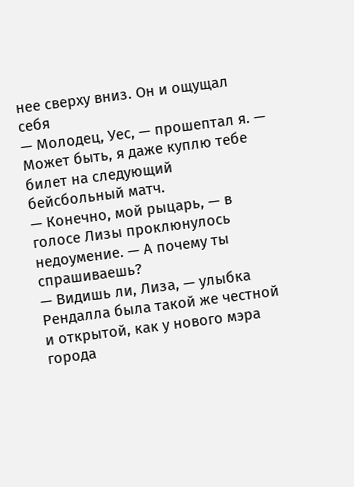нее сверху вниз. Он и ощущал себя
— Молодец, Уес, — прошептал я. — Может быть, я даже куплю тебе билет на следующий бейсбольный матч.
— Конечно, мой рыцарь, — в голосе Лизы проклюнулось недоумение. — А почему ты спрашиваешь?
— Видишь ли, Лиза, — улыбка Рендалла была такой же честной и открытой, как у нового мэра города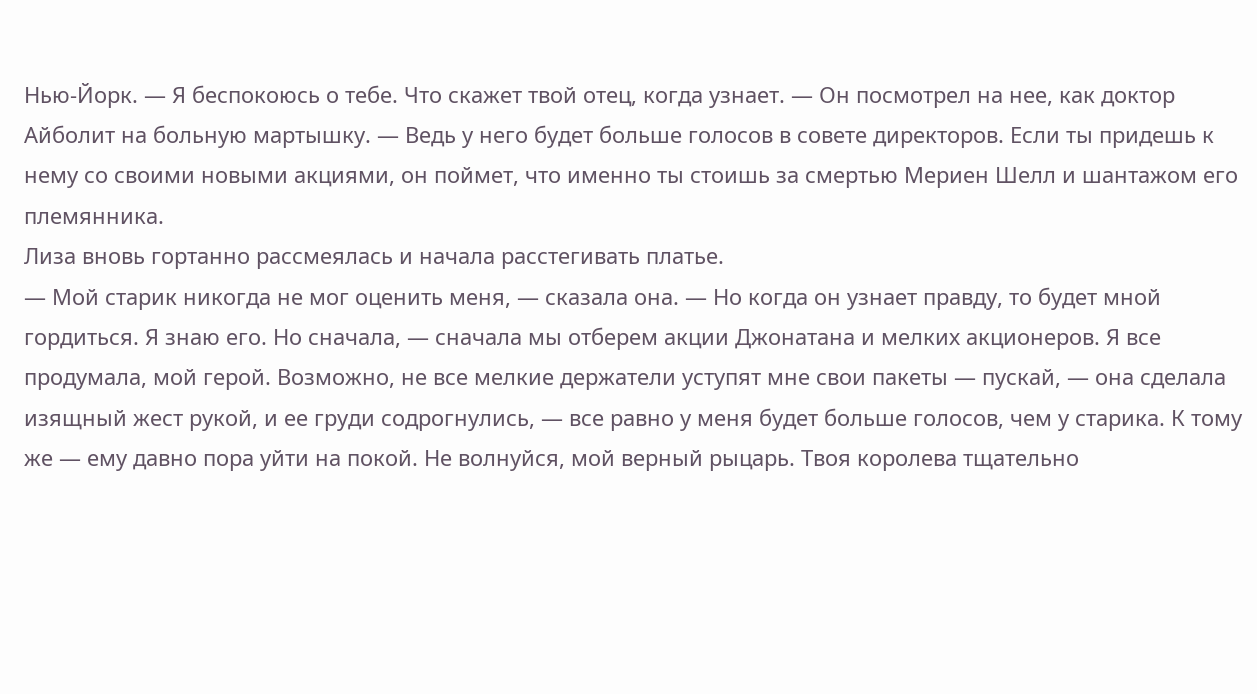Нью-Йорк. — Я беспокоюсь о тебе. Что скажет твой отец, когда узнает. — Он посмотрел на нее, как доктор Айболит на больную мартышку. — Ведь у него будет больше голосов в совете директоров. Если ты придешь к нему со своими новыми акциями, он поймет, что именно ты стоишь за смертью Мериен Шелл и шантажом его племянника.
Лиза вновь гортанно рассмеялась и начала расстегивать платье.
— Мой старик никогда не мог оценить меня, — сказала она. — Но когда он узнает правду, то будет мной гордиться. Я знаю его. Но сначала, — сначала мы отберем акции Джонатана и мелких акционеров. Я все продумала, мой герой. Возможно, не все мелкие держатели уступят мне свои пакеты — пускай, — она сделала изящный жест рукой, и ее груди содрогнулись, — все равно у меня будет больше голосов, чем у старика. К тому же — ему давно пора уйти на покой. Не волнуйся, мой верный рыцарь. Твоя королева тщательно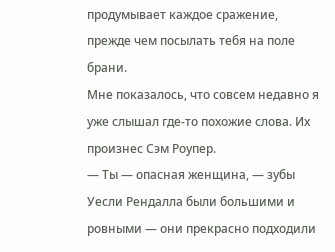продумывает каждое сражение, прежде чем посылать тебя на поле брани.
Мне показалось, что совсем недавно я уже слышал где-то похожие слова. Их произнес Сэм Роупер.
— Ты — опасная женщина, — зубы Уесли Рендалла были большими и ровными — они прекрасно подходили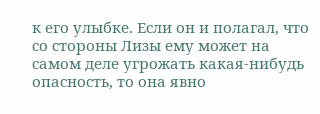к его улыбке. Если он и полагал, что со стороны Лизы ему может на самом деле угрожать какая-нибудь опасность, то она явно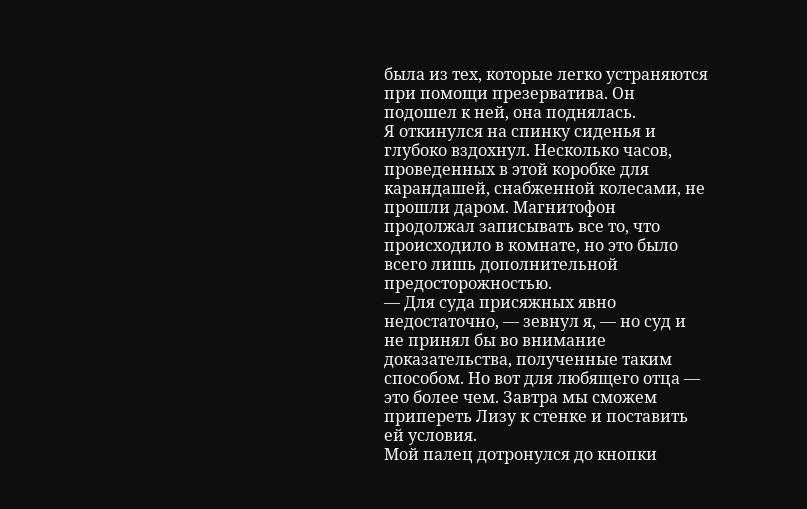была из тех, которые легко устраняются при помощи презерватива. Он подошел к ней, она поднялась.
Я откинулся на спинку сиденья и глубоко вздохнул. Несколько часов, проведенных в этой коробке для карандашей, снабженной колесами, не прошли даром. Магнитофон продолжал записывать все то, что происходило в комнате, но это было всего лишь дополнительной предосторожностью.
— Для суда присяжных явно недостаточно, — зевнул я, — но суд и не принял бы во внимание доказательства, полученные таким способом. Но вот для любящего отца — это более чем. Завтра мы сможем припереть Лизу к стенке и поставить ей условия.
Мой палец дотронулся до кнопки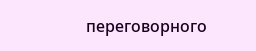переговорного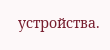устройства.